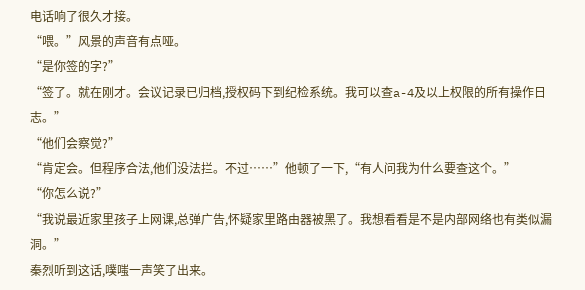电话响了很久才接。
“喂。”风景的声音有点哑。
“是你签的字?”
“签了。就在刚才。会议记录已归档,授权码下到纪检系统。我可以查a-4及以上权限的所有操作日志。”
“他们会察觉?”
“肯定会。但程序合法,他们没法拦。不过……”他顿了一下,“有人问我为什么要查这个。”
“你怎么说?”
“我说最近家里孩子上网课,总弹广告,怀疑家里路由器被黑了。我想看看是不是内部网络也有类似漏洞。”
秦烈听到这话,噗嗤一声笑了出来。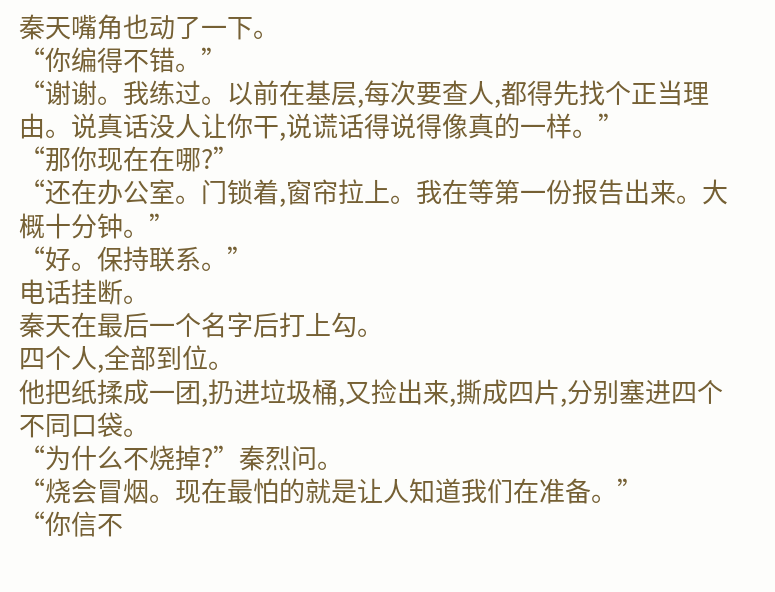秦天嘴角也动了一下。
“你编得不错。”
“谢谢。我练过。以前在基层,每次要查人,都得先找个正当理由。说真话没人让你干,说谎话得说得像真的一样。”
“那你现在在哪?”
“还在办公室。门锁着,窗帘拉上。我在等第一份报告出来。大概十分钟。”
“好。保持联系。”
电话挂断。
秦天在最后一个名字后打上勾。
四个人,全部到位。
他把纸揉成一团,扔进垃圾桶,又捡出来,撕成四片,分别塞进四个不同口袋。
“为什么不烧掉?”秦烈问。
“烧会冒烟。现在最怕的就是让人知道我们在准备。”
“你信不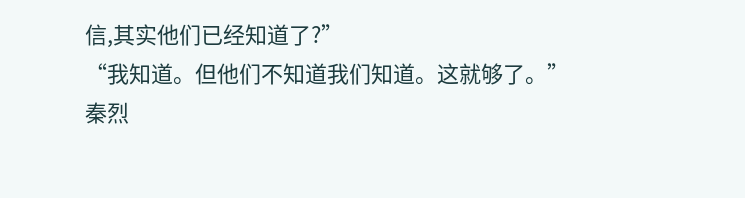信,其实他们已经知道了?”
“我知道。但他们不知道我们知道。这就够了。”
秦烈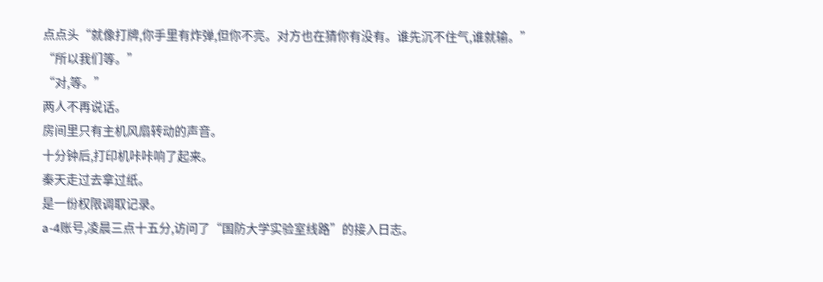点点头“就像打牌,你手里有炸弹,但你不亮。对方也在猜你有没有。谁先沉不住气,谁就输。”
“所以我们等。”
“对,等。”
两人不再说话。
房间里只有主机风扇转动的声音。
十分钟后,打印机咔咔响了起来。
秦天走过去拿过纸。
是一份权限调取记录。
a-4账号,凌晨三点十五分,访问了“国防大学实验室线路”的接入日志。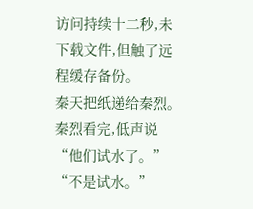访问持续十二秒,未下载文件,但触了远程缓存备份。
秦天把纸递给秦烈。
秦烈看完,低声说“他们试水了。”
“不是试水。”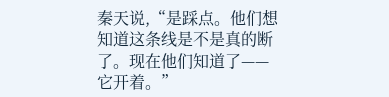秦天说,“是踩点。他们想知道这条线是不是真的断了。现在他们知道了——它开着。”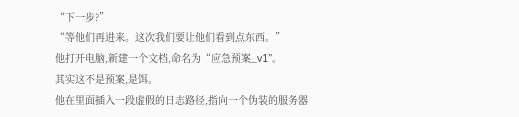“下一步?”
“等他们再进来。这次我们要让他们看到点东西。”
他打开电脑,新建一个文档,命名为“应急预案_v1”。
其实这不是预案,是饵。
他在里面插入一段虚假的日志路径,指向一个伪装的服务器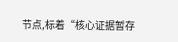节点,标着“核心证据暂存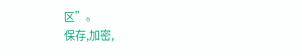区”。
保存,加密,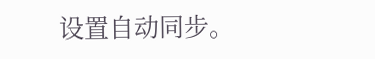设置自动同步。